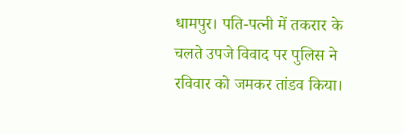धामपुर। पति-पत्नी में तकरार के चलते उपजे विवाद पर पुलिस ने रविवार को जमकर तांडव किया।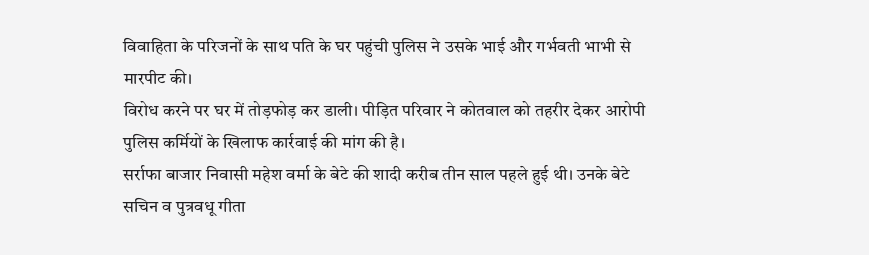विवाहिता के परिजनों के साथ पति के घर पहुंची पुलिस ने उसके भाई और गर्भवती भाभी से मारपीट की।
विरोध करने पर घर में तोड़फोड़ कर डाली। पीड़ित परिवार ने कोतवाल को तहरीर देकर आरोपी पुलिस कर्मियों के खिलाफ कार्रवाई की मांग की है।
सर्राफा बाजार निवासी महेश वर्मा के बेटे की शादी करीब तीन साल पहले हुई थी। उनके बेटे सचिन व पुत्रवधू गीता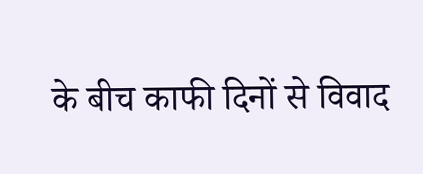के बीच काफी दिनों से विवाद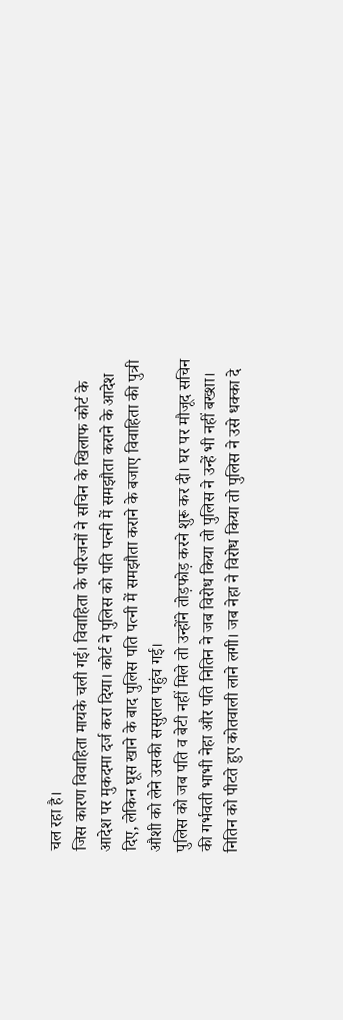चल रहा है।
जिस कारण विवाहिता मायके चली गई। विवाहिता के परिजनों ने सचिन के खिलाफ कोर्ट के आदेश पर मुकदमा दर्ज करा दिया। कोर्ट ने पुलिस को पति पत्नी में समझौता कराने के आदेश दिए, लेकिन घूस खाने के बाद पुलिस पति पत्नी में समझौता कराने के बजाए विवाहिता की पुत्री औशी को लेने उसकी ससुराल पहुंच गई।
पुलिस को जब पति व बेटी नहीं मिले तो उन्होंने तोड़फोड़ करने शुरू कर दी। घर पर मौजूद सचिन की गर्भवती भाभी नेहा और पति नितिन ने जब विरोध किया तो पुलिस ने उन्हें भी नहीं बख्शा।
नितिन को पीटते हुए कोतवाली लाने लगी। जब नेहा ने विरोध किया तो पुलिस ने उसे धक्का दे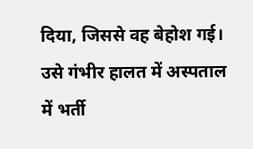दिया, जिससे वह बेहोश गई। उसे गंभीर हालत में अस्पताल में भर्ती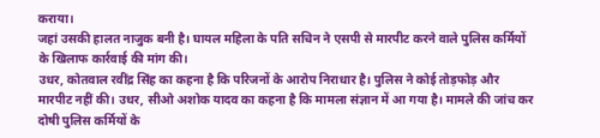कराया।
जहां उसकी हालत नाजुक बनी है। घायल महिला के पति सचिन ने एसपी से मारपीट करने वाले पुलिस कर्मियों के खिलाफ कार्रवाई की मांग की।
उधर, कोतवाल रवींद्र सिंह का कहना है कि परिजनों के आरोप निराधार है। पुलिस ने कोई तोड़फोड़ और मारपीट नहीं की। उधर, सीओ अशोक यादव का कहना है कि मामला संज्ञान में आ गया है। मामले की जांच कर दोषी पुलिस कर्मियों के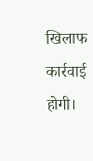खिलाफ कार्रवाई होगी।